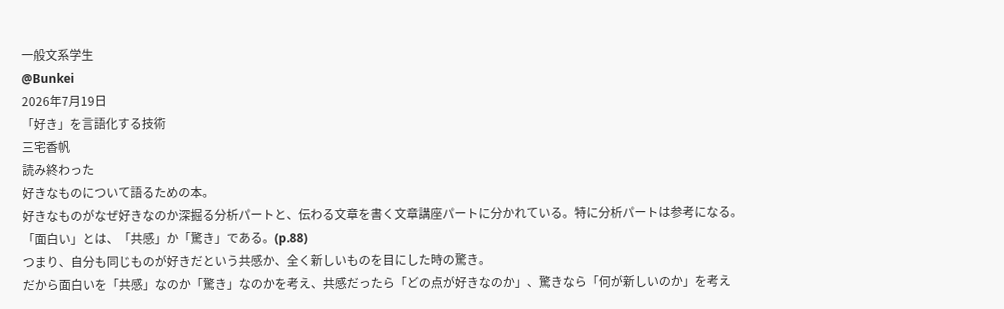一般文系学生
@Bunkei
2026年7月19日
「好き」を言語化する技術
三宅香帆
読み終わった
好きなものについて語るための本。
好きなものがなぜ好きなのか深掘る分析パートと、伝わる文章を書く文章講座パートに分かれている。特に分析パートは参考になる。
「面白い」とは、「共感」か「驚き」である。(p.88)
つまり、自分も同じものが好きだという共感か、全く新しいものを目にした時の驚き。
だから面白いを「共感」なのか「驚き」なのかを考え、共感だったら「どの点が好きなのか」、驚きなら「何が新しいのか」を考え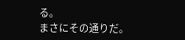る。
まさにその通りだ。